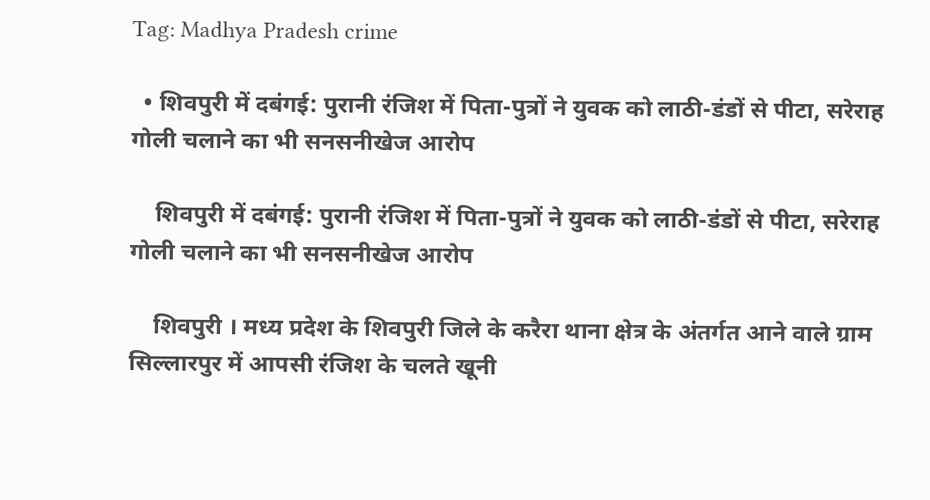Tag: Madhya Pradesh crime

  • शिवपुरी में दबंगई: पुरानी रंजिश में पिता-पुत्रों ने युवक को लाठी-डंडों से पीटा, सरेराह गोली चलाने का भी सनसनीखेज आरोप

    शिवपुरी में दबंगई: पुरानी रंजिश में पिता-पुत्रों ने युवक को लाठी-डंडों से पीटा, सरेराह गोली चलाने का भी सनसनीखेज आरोप

    शिवपुरी । मध्य प्रदेश के शिवपुरी जिले के करैरा थाना क्षेत्र के अंतर्गत आने वाले ग्राम सिल्लारपुर में आपसी रंजिश के चलते खूनी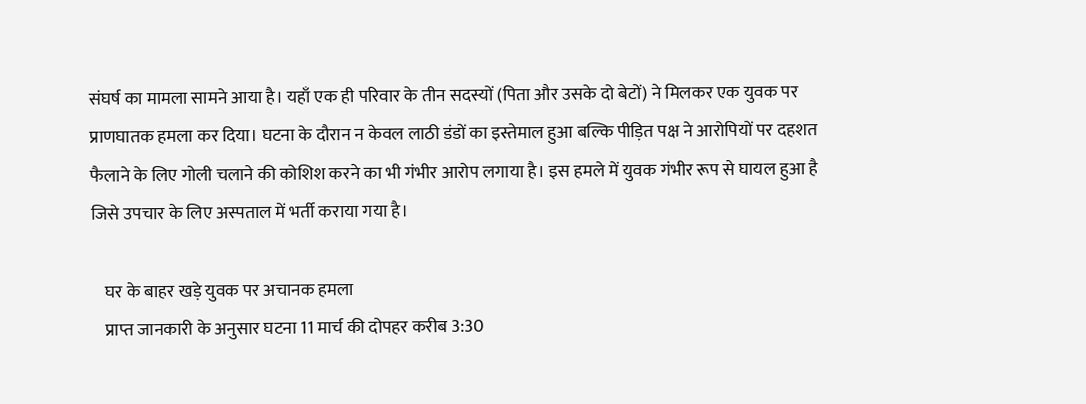संघर्ष का मामला सामने आया है। यहाँ एक ही परिवार के तीन सदस्यों (पिता और उसके दो बेटों) ने मिलकर एक युवक पर प्राणघातक हमला कर दिया। घटना के दौरान न केवल लाठी डंडों का इस्तेमाल हुआ बल्कि पीड़ित पक्ष ने आरोपियों पर दहशत फैलाने के लिए गोली चलाने की कोशिश करने का भी गंभीर आरोप लगाया है। इस हमले में युवक गंभीर रूप से घायल हुआ है जिसे उपचार के लिए अस्पताल में भर्ती कराया गया है।

    घर के बाहर खड़े युवक पर अचानक हमला
    प्राप्त जानकारी के अनुसार घटना 11 मार्च की दोपहर करीब 3:30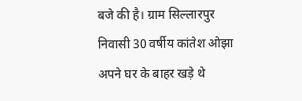बजे की है। ग्राम सिल्लारपुर निवासी 30 वर्षीय कांतेश ओझा अपने घर के बाहर खड़े थे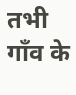तभी गाँव के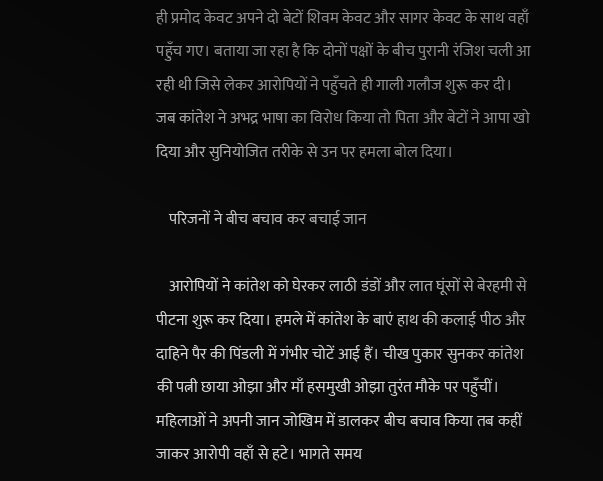ही प्रमोद केवट अपने दो बेटों शिवम केवट और सागर केवट के साथ वहाँ पहुँच गए। बताया जा रहा है कि दोनों पक्षों के बीच पुरानी रंजिश चली आ रही थी जिसे लेकर आरोपियों ने पहुँचते ही गाली गलौज शुरू कर दी। जब कांतेश ने अभद्र भाषा का विरोध किया तो पिता और बेटों ने आपा खो दिया और सुनियोजित तरीके से उन पर हमला बोल दिया।

    परिजनों ने बीच बचाव कर बचाई जान

    आरोपियों ने कांतेश को घेरकर लाठी डंडों और लात घूंसों से बेरहमी से पीटना शुरू कर दिया। हमले में कांतेश के बाएं हाथ की कलाई पीठ और दाहिने पैर की पिंडली में गंभीर चोटें आई हैं। चीख पुकार सुनकर कांतेश की पत्नी छाया ओझा और माँ हसमुखी ओझा तुरंत मौके पर पहुँचीं। महिलाओं ने अपनी जान जोखिम में डालकर बीच बचाव किया तब कहीं जाकर आरोपी वहाँ से हटे। भागते समय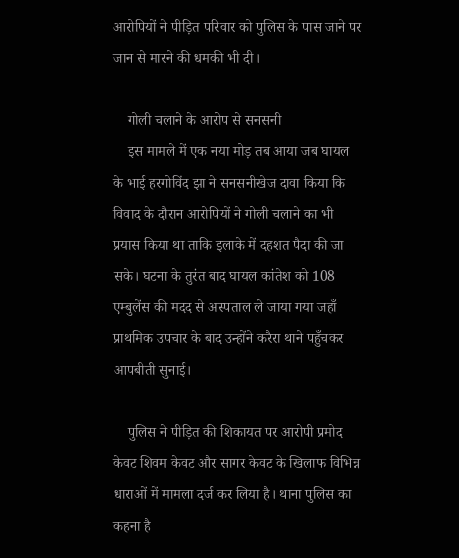आरोपियों ने पीड़ित परिवार को पुलिस के पास जाने पर जान से मारने की धमकी भी दी।

    गोली चलाने के आरोप से सनसनी
    इस मामले में एक नया मोड़ तब आया जब घायल के भाई हरगोविंद झा ने सनसनीखेज दावा किया कि विवाद के दौरान आरोपियों ने गोली चलाने का भी प्रयास किया था ताकि इलाके में दहशत पैदा की जा सके। घटना के तुरंत बाद घायल कांतेश को 108 एम्बुलेंस की मदद से अस्पताल ले जाया गया जहाँ प्राथमिक उपचार के बाद उन्होंने करैरा थाने पहुँचकर आपबीती सुनाई।

    पुलिस ने पीड़ित की शिकायत पर आरोपी प्रमोद केवट शिवम केवट और सागर केवट के खिलाफ विभिन्न धाराओं में मामला दर्ज कर लिया है। थाना पुलिस का कहना है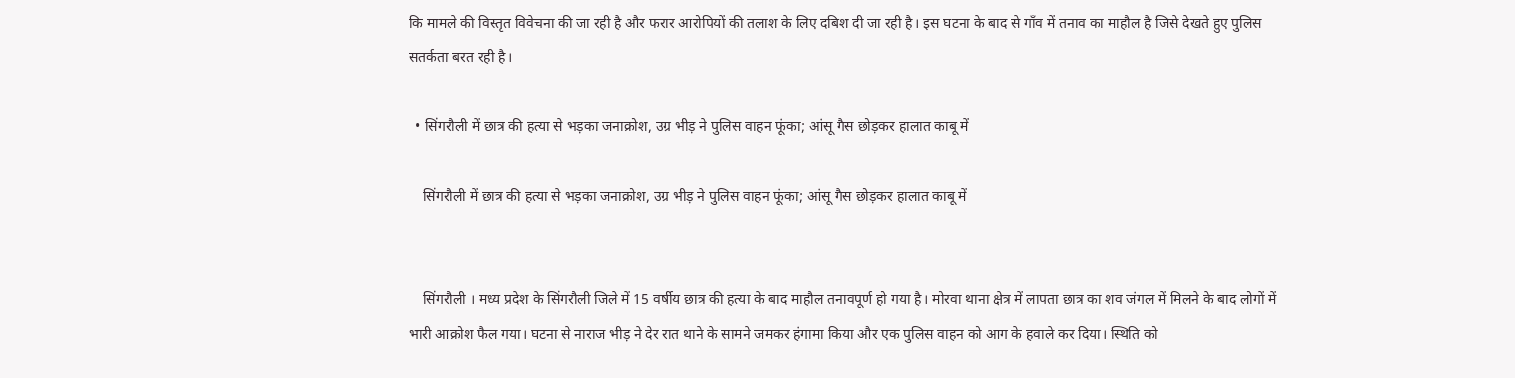कि मामले की विस्तृत विवेचना की जा रही है और फरार आरोपियों की तलाश के लिए दबिश दी जा रही है। इस घटना के बाद से गाँव में तनाव का माहौल है जिसे देखते हुए पुलिस सतर्कता बरत रही है।

  • सिंगरौली में छात्र की हत्या से भड़का जनाक्रोश, उग्र भीड़ ने पुलिस वाहन फूंका; आंसू गैस छोड़कर हालात काबू में

    सिंगरौली में छात्र की हत्या से भड़का जनाक्रोश, उग्र भीड़ ने पुलिस वाहन फूंका; आंसू गैस छोड़कर हालात काबू में


    सिंगरौली । मध्य प्रदेश के सिंगरौली जिले में 15 वर्षीय छात्र की हत्या के बाद माहौल तनावपूर्ण हो गया है। मोरवा थाना क्षेत्र में लापता छात्र का शव जंगल में मिलने के बाद लोगों में भारी आक्रोश फैल गया। घटना से नाराज भीड़ ने देर रात थाने के सामने जमकर हंगामा किया और एक पुलिस वाहन को आग के हवाले कर दिया। स्थिति को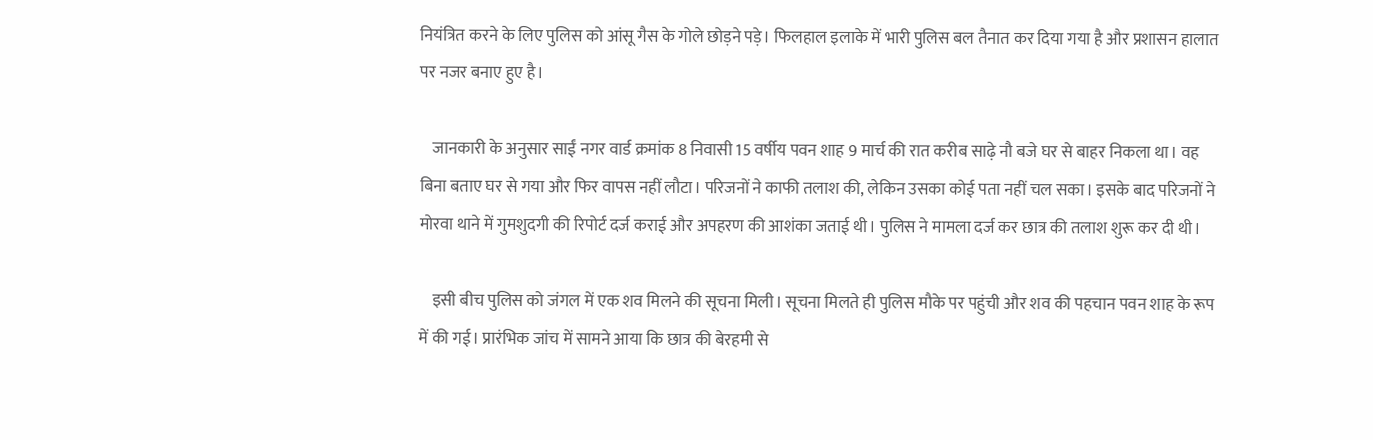नियंत्रित करने के लिए पुलिस को आंसू गैस के गोले छोड़ने पड़े। फिलहाल इलाके में भारी पुलिस बल तैनात कर दिया गया है और प्रशासन हालात पर नजर बनाए हुए है।

    जानकारी के अनुसार साईं नगर वार्ड क्रमांक 8 निवासी 15 वर्षीय पवन शाह 9 मार्च की रात करीब साढ़े नौ बजे घर से बाहर निकला था। वह बिना बताए घर से गया और फिर वापस नहीं लौटा। परिजनों ने काफी तलाश की, लेकिन उसका कोई पता नहीं चल सका। इसके बाद परिजनों ने मोरवा थाने में गुमशुदगी की रिपोर्ट दर्ज कराई और अपहरण की आशंका जताई थी। पुलिस ने मामला दर्ज कर छात्र की तलाश शुरू कर दी थी।

    इसी बीच पुलिस को जंगल में एक शव मिलने की सूचना मिली। सूचना मिलते ही पुलिस मौके पर पहुंची और शव की पहचान पवन शाह के रूप में की गई। प्रारंभिक जांच में सामने आया कि छात्र की बेरहमी से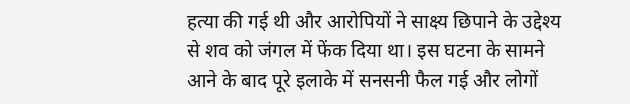हत्या की गई थी और आरोपियों ने साक्ष्य छिपाने के उद्देश्य से शव को जंगल में फेंक दिया था। इस घटना के सामने आने के बाद पूरे इलाके में सनसनी फैल गई और लोगों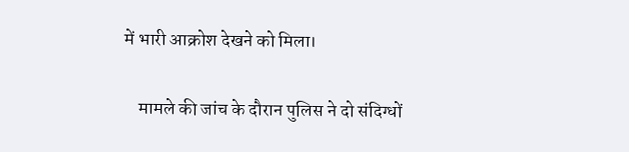में भारी आक्रोश देखने को मिला।

    मामले की जांच के दौरान पुलिस ने दो संदिग्धों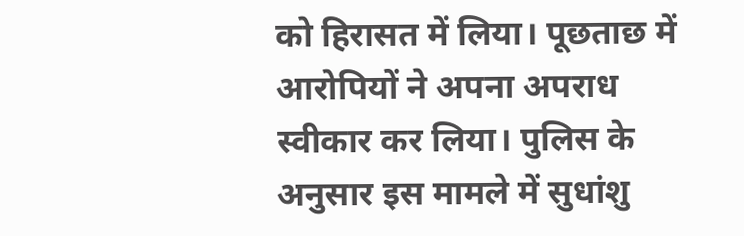को हिरासत में लिया। पूछताछ में आरोपियों ने अपना अपराध स्वीकार कर लिया। पुलिस के अनुसार इस मामले में सुधांशु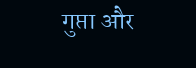गुप्ता और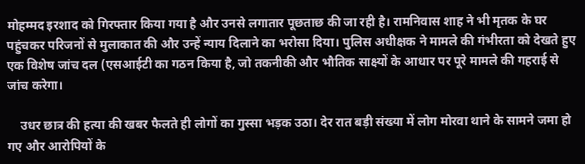मोहम्मद इरशाद को गिरफ्तार किया गया है और उनसे लगातार पूछताछ की जा रही है। रामनिवास शाह ने भी मृतक के घर पहुंचकर परिजनों से मुलाकात की और उन्हें न्याय दिलाने का भरोसा दिया। पुलिस अधीक्षक ने मामले की गंभीरता को देखते हुए एक विशेष जांच दल (एसआईटी का गठन किया है, जो तकनीकी और भौतिक साक्ष्यों के आधार पर पूरे मामले की गहराई से जांच करेगा।

    उधर छात्र की हत्या की खबर फैलते ही लोगों का गुस्सा भड़क उठा। देर रात बड़ी संख्या में लोग मोरवा थाने के सामने जमा हो गए और आरोपियों के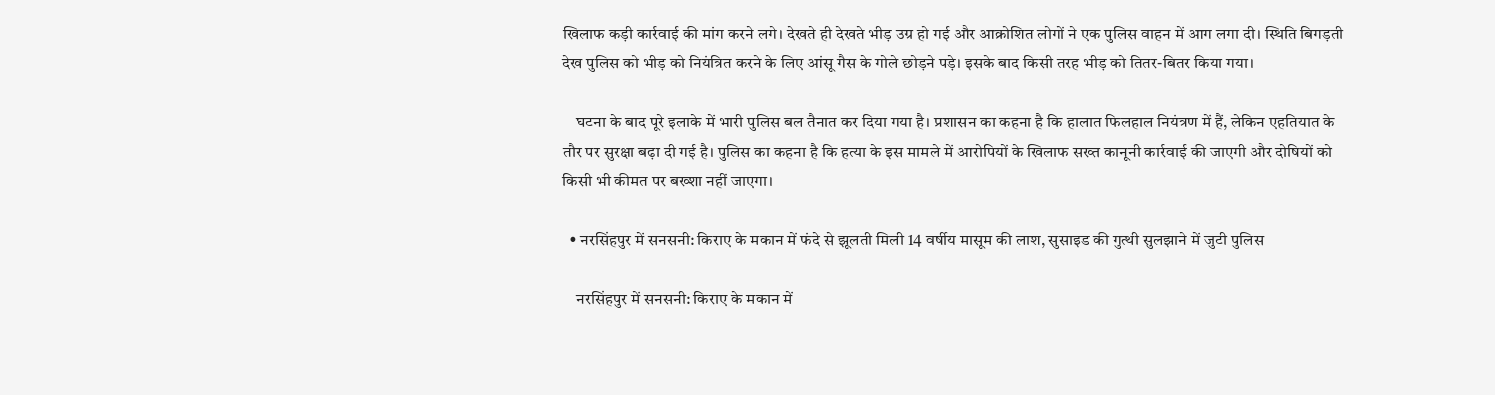खिलाफ कड़ी कार्रवाई की मांग करने लगे। देखते ही देखते भीड़ उग्र हो गई और आक्रोशित लोगों ने एक पुलिस वाहन में आग लगा दी। स्थिति बिगड़ती देख पुलिस को भीड़ को नियंत्रित करने के लिए आंसू गैस के गोले छोड़ने पड़े। इसके बाद किसी तरह भीड़ को तितर-बितर किया गया।

    घटना के बाद पूरे इलाके में भारी पुलिस बल तैनात कर दिया गया है। प्रशासन का कहना है कि हालात फिलहाल नियंत्रण में हैं, लेकिन एहतियात के तौर पर सुरक्षा बढ़ा दी गई है। पुलिस का कहना है कि हत्या के इस मामले में आरोपियों के खिलाफ सख्त कानूनी कार्रवाई की जाएगी और दोषियों को किसी भी कीमत पर बख्शा नहीं जाएगा।

  • नरसिंहपुर में सनसनी: किराए के मकान में फंदे से झूलती मिली 14 वर्षीय मासूम की लाश, सुसाइड की गुत्थी सुलझाने में जुटी पुलिस

    नरसिंहपुर में सनसनी: किराए के मकान में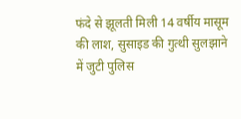फंदे से झूलती मिली 14 वर्षीय मासूम की लाश, सुसाइड की गुत्थी सुलझाने में जुटी पुलिस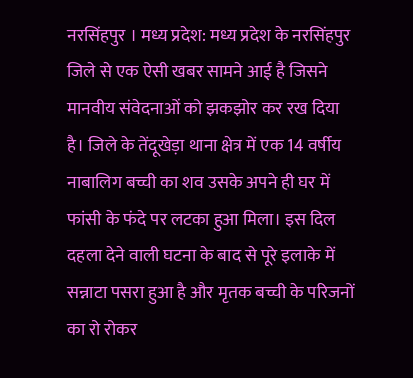नरसिंहपुर । मध्य प्रदेश: मध्य प्रदेश के नरसिंहपुर जिले से एक ऐसी खबर सामने आई है जिसने मानवीय संवेदनाओं को झकझोर कर रख दिया है। जिले के तेंदूखेड़ा थाना क्षेत्र में एक 14 वर्षीय नाबालिग बच्ची का शव उसके अपने ही घर में फांसी के फंदे पर लटका हुआ मिला। इस दिल दहला देने वाली घटना के बाद से पूरे इलाके में सन्नाटा पसरा हुआ है और मृतक बच्ची के परिजनों का रो रोकर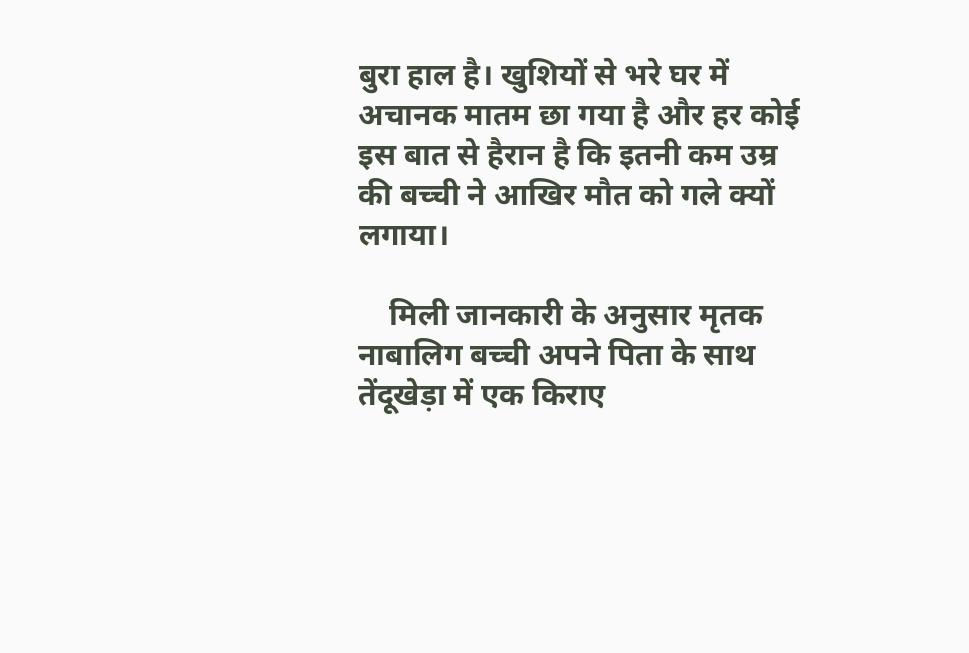बुरा हाल है। खुशियों से भरे घर में अचानक मातम छा गया है और हर कोई इस बात से हैरान है कि इतनी कम उम्र की बच्ची ने आखिर मौत को गले क्यों लगाया।

    मिली जानकारी के अनुसार मृतक नाबालिग बच्ची अपने पिता के साथ तेंदूखेड़ा में एक किराए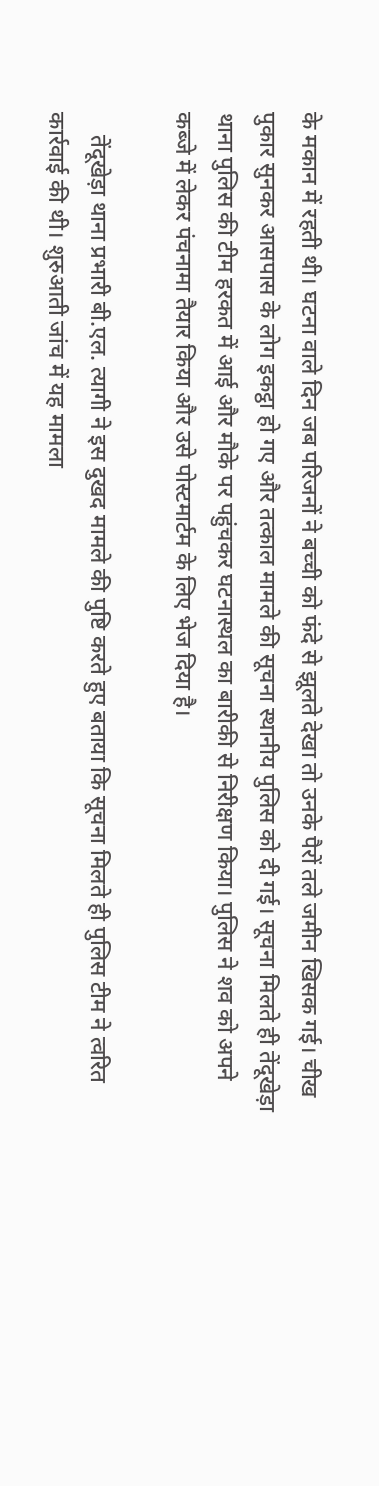के मकान में रहती थी। घटना वाले दिन जब परिजनों ने बच्ची को फंदे से झूलते देखा तो उनके पैरों तले जमीन खिसक गई। चीख पुकार सुनकर आसपास के लोग इकट्ठा हो गए और तत्काल मामले की सूचना स्थानीय पुलिस को दी गई। सूचना मिलते ही तेंदूखेड़ा थाना पुलिस की टीम हरकत में आई और मौके पर पहुंचकर घटनास्थल का बारीकी से निरीक्षण किया। पुलिस ने शव को अपने कब्जे में लेकर पंचनामा तैयार किया और उसे पोस्टमार्टम के लिए भेज दिया है।

    तेंदूखेड़ा थाना प्रभारी बी.एल. त्यागी ने इस दुखद मामले की पुष्टि करते हुए बताया कि सूचना मिलते ही पुलिस टीम ने त्वरित कार्रवाई की थी। शुरुआती जांच में यह मामला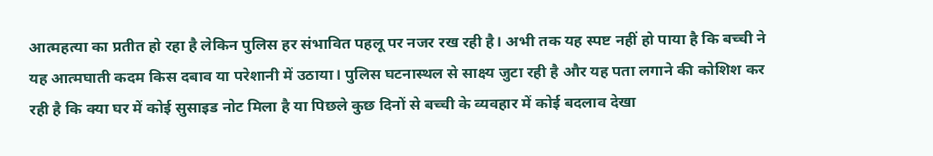आत्महत्या का प्रतीत हो रहा है लेकिन पुलिस हर संभावित पहलू पर नजर रख रही है। अभी तक यह स्पष्ट नहीं हो पाया है कि बच्ची ने यह आत्मघाती कदम किस दबाव या परेशानी में उठाया। पुलिस घटनास्थल से साक्ष्य जुटा रही है और यह पता लगाने की कोशिश कर रही है कि क्या घर में कोई सुसाइड नोट मिला है या पिछले कुछ दिनों से बच्ची के व्यवहार में कोई बदलाव देखा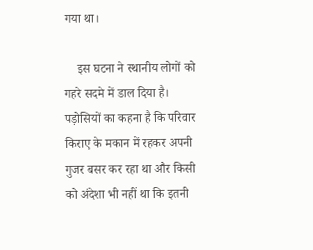गया था।

    इस घटना ने स्थानीय लोगों को गहरे सदमे में डाल दिया है। पड़ोसियों का कहना है कि परिवार किराए के मकान में रहकर अपनी गुजर बसर कर रहा था और किसी को अंदेशा भी नहीं था कि इतनी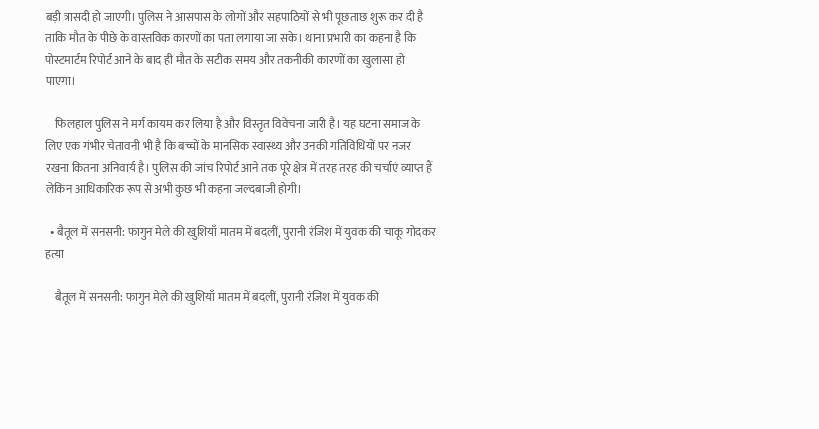बड़ी त्रासदी हो जाएगी। पुलिस ने आसपास के लोगों और सहपाठियों से भी पूछताछ शुरू कर दी है ताकि मौत के पीछे के वास्तविक कारणों का पता लगाया जा सके। थाना प्रभारी का कहना है कि पोस्टमार्टम रिपोर्ट आने के बाद ही मौत के सटीक समय और तकनीकी कारणों का खुलासा हो पाएगा।

    फिलहाल पुलिस ने मर्ग कायम कर लिया है और विस्तृत विवेचना जारी है। यह घटना समाज के लिए एक गंभीर चेतावनी भी है कि बच्चों के मानसिक स्वास्थ्य और उनकी गतिविधियों पर नजर रखना कितना अनिवार्य है। पुलिस की जांच रिपोर्ट आने तक पूरे क्षेत्र में तरह तरह की चर्चाएं व्याप्त हैं लेकिन आधिकारिक रूप से अभी कुछ भी कहना जल्दबाजी होगी।

  • बैतूल में सनसनी: फागुन मेले की खुशियाँ मातम में बदलीं, पुरानी रंजिश में युवक की चाकू गोदकर हत्या

    बैतूल में सनसनी: फागुन मेले की खुशियाँ मातम में बदलीं, पुरानी रंजिश में युवक की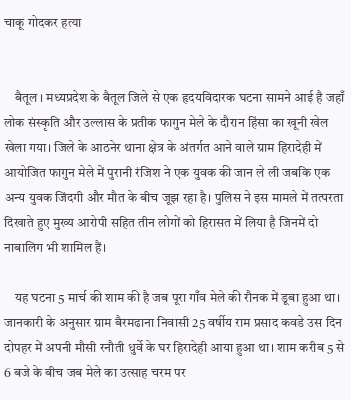चाकू गोदकर हत्या


    बैतूल । मध्यप्रदेश के बैतूल जिले से एक हृदयविदारक घटना सामने आई है जहाँ लोक संस्कृति और उल्लास के प्रतीक फागुन मेले के दौरान हिंसा का खूनी खेल खेला गया। जिले के आठनेर थाना क्षेत्र के अंतर्गत आने वाले ग्राम हिरादेही में आयोजित फागुन मेले में पुरानी रंजिश ने एक युवक की जान ले ली जबकि एक अन्य युवक जिंदगी और मौत के बीच जूझ रहा है। पुलिस ने इस मामले में तत्परता दिखाते हुए मुख्य आरोपी सहित तीन लोगों को हिरासत में लिया है जिनमें दो नाबालिग भी शामिल हैं।

    यह घटना 5 मार्च की शाम की है जब पूरा गाँव मेले की रौनक में डूबा हुआ था। जानकारी के अनुसार ग्राम बैरमढाना निवासी 25 वर्षीय राम प्रसाद कवडे उस दिन दोपहर में अपनी मौसी रनौती धुर्वे के घर हिरादेही आया हुआ था। शाम करीब 5 से 6 बजे के बीच जब मेले का उत्साह चरम पर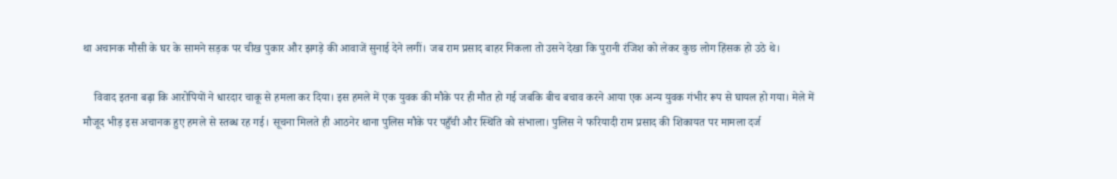था अचानक मौसी के घर के सामने सड़क पर चीख पुकार और झगड़े की आवाजें सुनाई देने लगीं। जब राम प्रसाद बाहर निकला तो उसने देखा कि पुरानी रंजिश को लेकर कुछ लोग हिंसक हो उठे थे।

    विवाद इतना बढ़ा कि आरोपियों ने धारदार चाकू से हमला कर दिया। इस हमले में एक युवक की मौके पर ही मौत हो गई जबकि बीच बचाव करने आया एक अन्य युवक गंभीर रूप से घायल हो गया। मेले में मौजूद भीड़ इस अचानक हुए हमले से स्तब्ध रह गई। सूचना मिलते ही आठनेर थाना पुलिस मौके पर पहुँची और स्थिति को संभाला। पुलिस ने फरियादी राम प्रसाद की शिकायत पर मामला दर्ज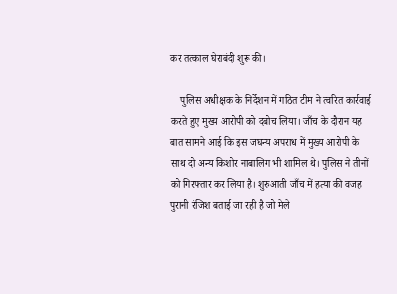कर तत्काल घेराबंदी शुरू की।

    पुलिस अधीक्षक के निर्देशन में गठित टीम ने त्वरित कार्रवाई करते हुए मुख्य आरोपी को दबोच लिया। जाँच के दौरान यह बात सामने आई कि इस जघन्य अपराध में मुख्य आरोपी के साथ दो अन्य किशोर नाबालिग भी शामिल थे। पुलिस ने तीनों को गिरफ्तार कर लिया है। शुरुआती जाँच में हत्या की वजह पुरानी रंजिश बताई जा रही है जो मेले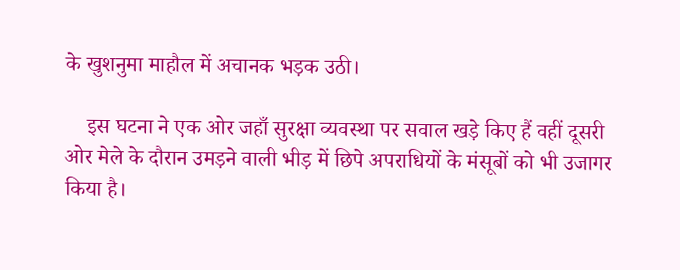के खुशनुमा माहौल में अचानक भड़क उठी।

    इस घटना ने एक ओर जहाँ सुरक्षा व्यवस्था पर सवाल खड़े किए हैं वहीं दूसरी ओर मेले के दौरान उमड़ने वाली भीड़ में छिपे अपराधियों के मंसूबों को भी उजागर किया है।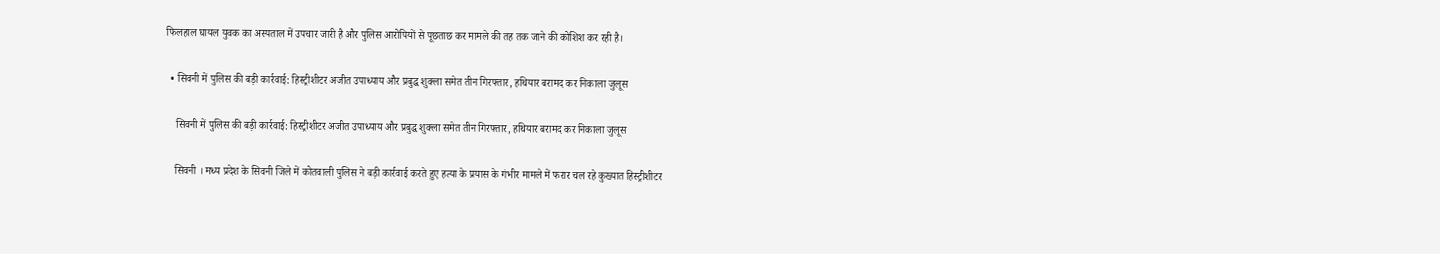फिलहाल घायल युवक का अस्पताल में उपचार जारी है और पुलिस आरोपियों से पूछताछ कर मामले की तह तक जाने की कोशिश कर रही है।

  • सिवनी में पुलिस की बड़ी कार्रवाई: हिस्ट्रीशीटर अजीत उपाध्याय और प्रबुद्ध शुक्ला समेत तीन गिरफ्तार, हथियार बरामद कर निकाला जुलूस

    सिवनी में पुलिस की बड़ी कार्रवाई: हिस्ट्रीशीटर अजीत उपाध्याय और प्रबुद्ध शुक्ला समेत तीन गिरफ्तार, हथियार बरामद कर निकाला जुलूस

    सिवनी । मध्य प्रदेश के सिवनी जिले में कोतवाली पुलिस ने बड़ी कार्रवाई करते हुए हत्या के प्रयास के गंभीर मामले में फरार चल रहे कुख्यात हिस्ट्रीशीटर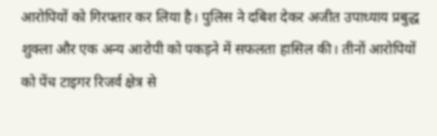आरोपियों को गिरफ्तार कर लिया है। पुलिस ने दबिश देकर अजीत उपाध्याय प्रबुद्ध शुक्ला और एक अन्य आरोपी को पकड़ने में सफलता हासिल की। तीनों आरोपियों को पेंच टाइगर रिजर्व क्षेत्र से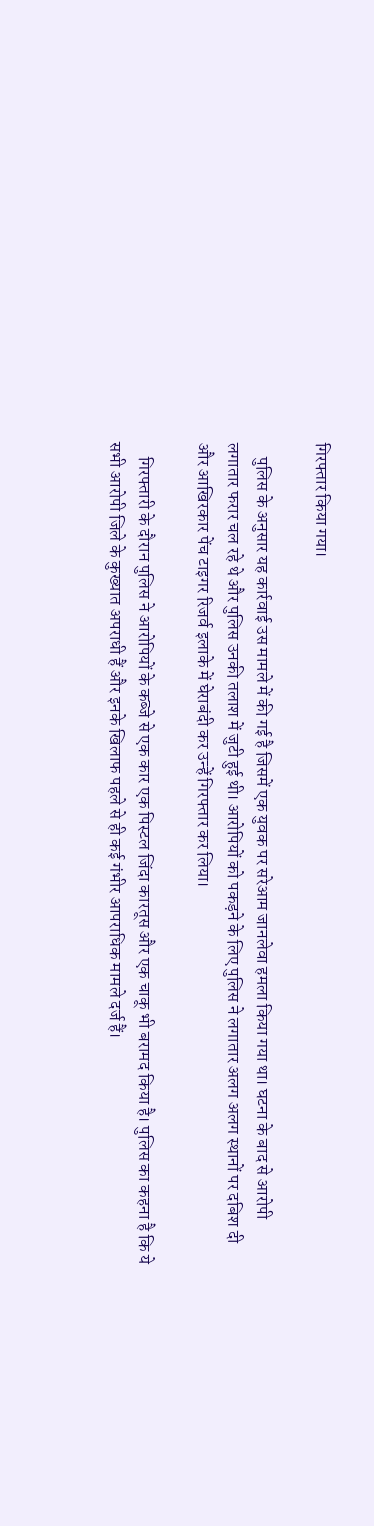गिरफ्तार किया गया।

    पुलिस के अनुसार यह कार्रवाई उस मामले में की गई है जिसमें एक युवक पर सरेआम जानलेवा हमला किया गया था। घटना के बाद से आरोपी लगातार फरार चल रहे थे और पुलिस उनकी तलाश में जुटी हुई थी। आरोपियों को पकड़ने के लिए पुलिस ने लगातार अलग अलग स्थानों पर दबिश दी और आखिरकार पेंच टाइगर रिजर्व इलाके में घेराबंदी कर उन्हें गिरफ्तार कर लिया।

    गिरफ्तारी के दौरान पुलिस ने आरोपियों के कब्जे से एक कार एक पिस्टल जिंदा कारतूस और एक चाकू भी बरामद किया है। पुलिस का कहना है कि ये सभी आरोपी जिले के कुख्यात अपराधी हैं और इनके खिलाफ पहले से ही कई गंभीर आपराधिक मामले दर्ज हैं।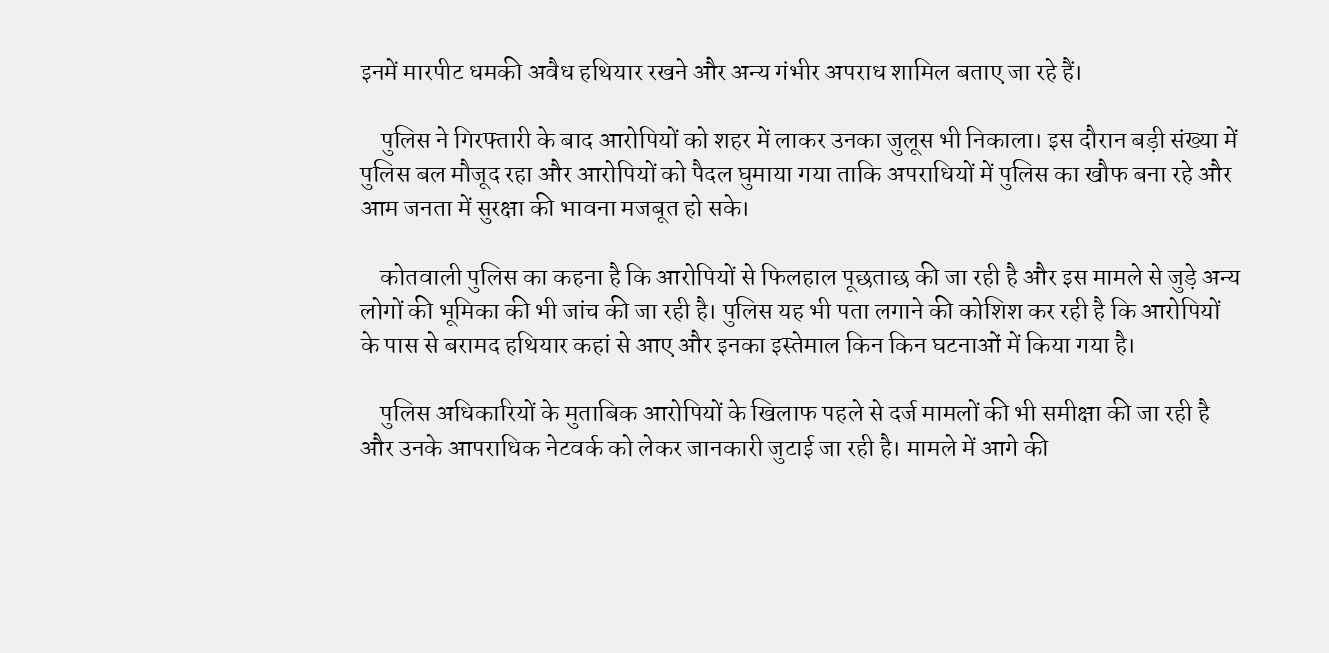इनमें मारपीट धमकी अवैध हथियार रखने और अन्य गंभीर अपराध शामिल बताए जा रहे हैं।

    पुलिस ने गिरफ्तारी के बाद आरोपियों को शहर में लाकर उनका जुलूस भी निकाला। इस दौरान बड़ी संख्या में पुलिस बल मौजूद रहा और आरोपियों को पैदल घुमाया गया ताकि अपराधियों में पुलिस का खौफ बना रहे और आम जनता में सुरक्षा की भावना मजबूत हो सके।

    कोतवाली पुलिस का कहना है कि आरोपियों से फिलहाल पूछताछ की जा रही है और इस मामले से जुड़े अन्य लोगों की भूमिका की भी जांच की जा रही है। पुलिस यह भी पता लगाने की कोशिश कर रही है कि आरोपियों के पास से बरामद हथियार कहां से आए और इनका इस्तेमाल किन किन घटनाओं में किया गया है।

    पुलिस अधिकारियों के मुताबिक आरोपियों के खिलाफ पहले से दर्ज मामलों की भी समीक्षा की जा रही है और उनके आपराधिक नेटवर्क को लेकर जानकारी जुटाई जा रही है। मामले में आगे की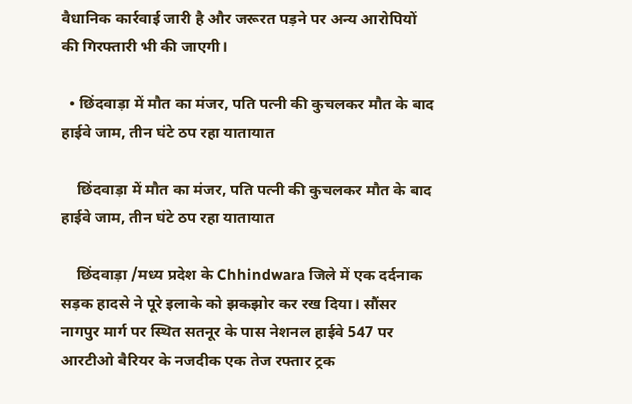वैधानिक कार्रवाई जारी है और जरूरत पड़ने पर अन्य आरोपियों की गिरफ्तारी भी की जाएगी।

  • छिंदवाड़ा में मौत का मंजर, पति पत्नी की कुचलकर मौत के बाद हाईवे जाम, तीन घंटे ठप रहा यातायात

    छिंदवाड़ा में मौत का मंजर, पति पत्नी की कुचलकर मौत के बाद हाईवे जाम, तीन घंटे ठप रहा यातायात

    छिंदवाड़ा /मध्य प्रदेश के Chhindwara जिले में एक दर्दनाक सड़क हादसे ने पूरे इलाके को झकझोर कर रख दिया। सौंसर नागपुर मार्ग पर स्थित सतनूर के पास नेशनल हाईवे 547 पर आरटीओ बैरियर के नजदीक एक तेज रफ्तार ट्रक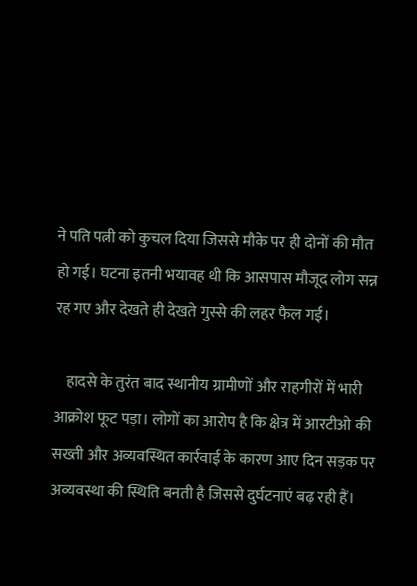ने पति पत्नी को कुचल दिया जिससे मौके पर ही दोनों की मौत हो गई। घटना इतनी भयावह थी कि आसपास मौजूद लोग सन्न रह गए और देखते ही देखते गुस्से की लहर फैल गई।

    हादसे के तुरंत बाद स्थानीय ग्रामीणों और राहगीरों में भारी आक्रोश फूट पड़ा। लोगों का आरोप है कि क्षेत्र में आरटीओ की सख्ती और अव्यवस्थित कार्रवाई के कारण आए दिन सड़क पर अव्यवस्था की स्थिति बनती है जिससे दुर्घटनाएं बढ़ रही हैं।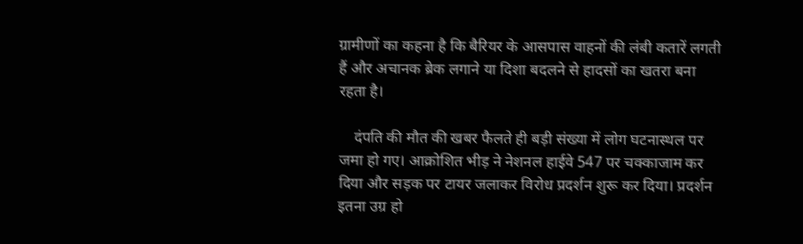ग्रामीणों का कहना है कि बैरियर के आसपास वाहनों की लंबी कतारें लगती हैं और अचानक ब्रेक लगाने या दिशा बदलने से हादसों का खतरा बना रहता है।

    दंपति की मौत की खबर फैलते ही बड़ी संख्या में लोग घटनास्थल पर जमा हो गए। आक्रोशित भीड़ ने नेशनल हाईवे 547 पर चक्काजाम कर दिया और सड़क पर टायर जलाकर विरोध प्रदर्शन शुरू कर दिया। प्रदर्शन इतना उग्र हो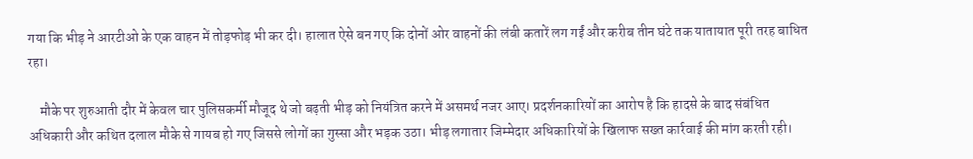गया कि भीड़ ने आरटीओ के एक वाहन में तोड़फोड़ भी कर दी। हालात ऐसे बन गए कि दोनों ओर वाहनों की लंबी कतारें लग गईं और करीब तीन घंटे तक यातायात पूरी तरह बाधित रहा।

    मौके पर शुरुआती दौर में केवल चार पुलिसकर्मी मौजूद थे जो बढ़ती भीड़ को नियंत्रित करने में असमर्थ नजर आए। प्रदर्शनकारियों का आरोप है कि हादसे के बाद संबंधित अधिकारी और कथित दलाल मौके से गायब हो गए जिससे लोगों का गुस्सा और भड़क उठा। भीड़ लगातार जिम्मेदार अधिकारियों के खिलाफ सख्त कार्रवाई की मांग करती रही।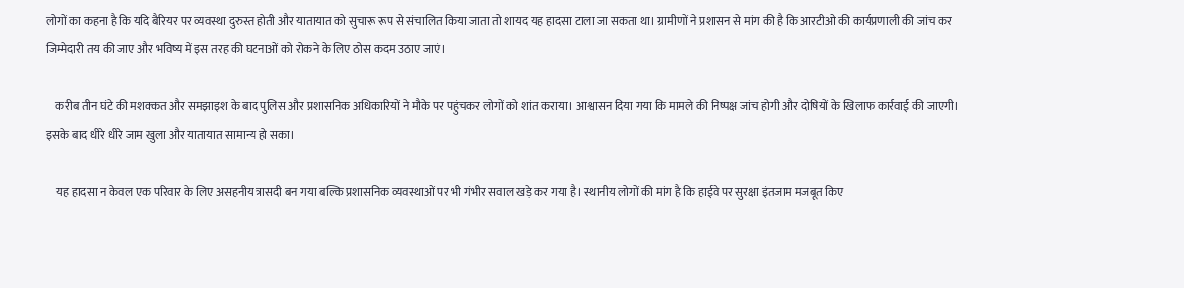लोगों का कहना है कि यदि बैरियर पर व्यवस्था दुरुस्त होती और यातायात को सुचारू रूप से संचालित किया जाता तो शायद यह हादसा टाला जा सकता था। ग्रामीणों ने प्रशासन से मांग की है कि आरटीओ की कार्यप्रणाली की जांच कर जिम्मेदारी तय की जाए और भविष्य में इस तरह की घटनाओं को रोकने के लिए ठोस कदम उठाए जाएं।

    करीब तीन घंटे की मशक्कत और समझाइश के बाद पुलिस और प्रशासनिक अधिकारियों ने मौके पर पहुंचकर लोगों को शांत कराया। आश्वासन दिया गया कि मामले की निष्पक्ष जांच होगी और दोषियों के खिलाफ कार्रवाई की जाएगी। इसके बाद धीरे धीरे जाम खुला और यातायात सामान्य हो सका।

    यह हादसा न केवल एक परिवार के लिए असहनीय त्रासदी बन गया बल्कि प्रशासनिक व्यवस्थाओं पर भी गंभीर सवाल खड़े कर गया है। स्थानीय लोगों की मांग है कि हाईवे पर सुरक्षा इंतजाम मजबूत किए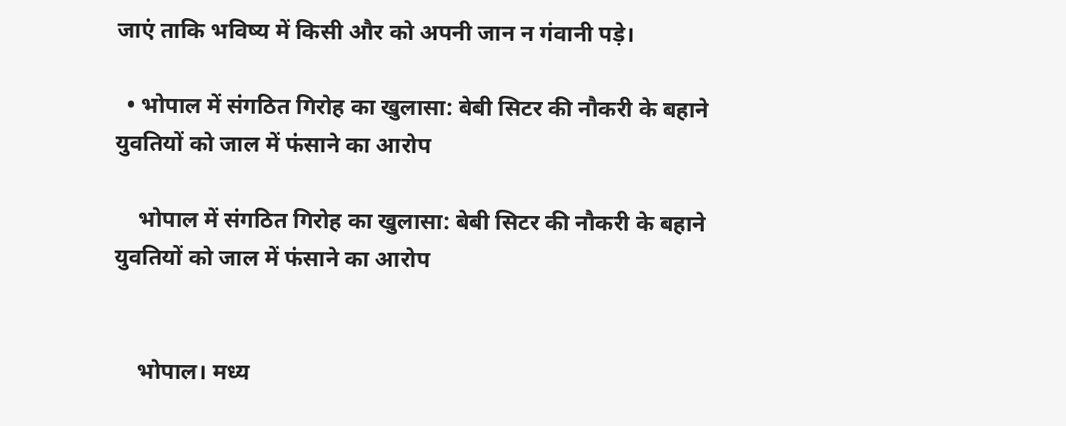जाएं ताकि भविष्य में किसी और को अपनी जान न गंवानी पड़े।

  • भोपाल में संगठित गिरोह का खुलासा: बेबी सिटर की नौकरी के बहाने युवतियों को जाल में फंसाने का आरोप

    भोपाल में संगठित गिरोह का खुलासा: बेबी सिटर की नौकरी के बहाने युवतियों को जाल में फंसाने का आरोप


    भोपाल। मध्य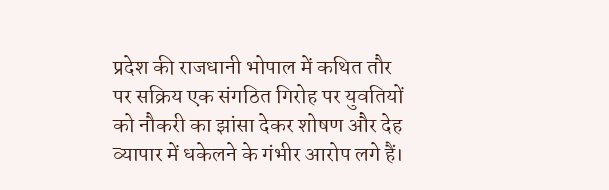प्रदेश की राजधानी भोपाल में कथित तौर पर सक्रिय एक संगठित गिरोह पर युवतियों को नौकरी का झांसा देकर शोषण और देह व्यापार में धकेलने के गंभीर आरोप लगे हैं।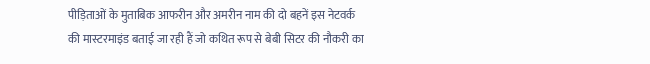पीड़िताओं के मुताबिक आफरीन और अमरीन नाम की दो बहनें इस नेटवर्क की मास्टरमाइंड बताई जा रही हैं जो कथित रूप से बेबी सिटर की नौकरी का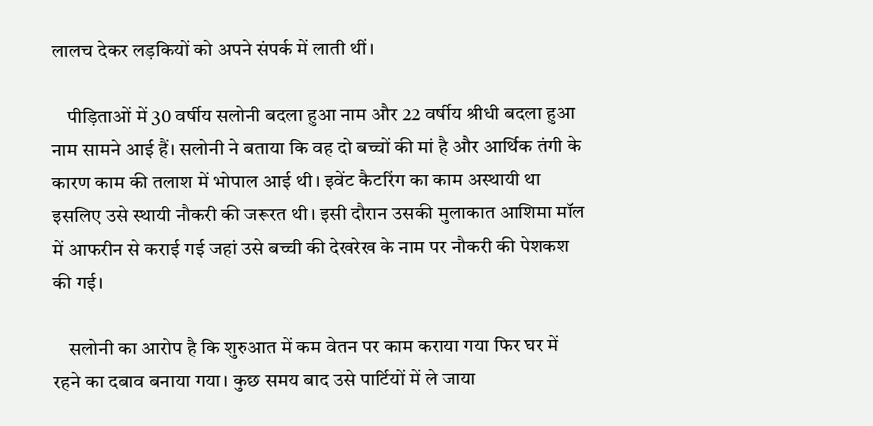लालच देकर लड़कियों को अपने संपर्क में लाती थीं।

    पीड़िताओं में 30 वर्षीय सलोनी बदला हुआ नाम और 22 वर्षीय श्रीधी बदला हुआ नाम सामने आई हैं। सलोनी ने बताया कि वह दो बच्चों की मां है और आर्थिक तंगी के कारण काम की तलाश में भोपाल आई थी। इवेंट कैटरिंग का काम अस्थायी था इसलिए उसे स्थायी नौकरी की जरूरत थी। इसी दौरान उसकी मुलाकात आशिमा मॉल में आफरीन से कराई गई जहां उसे बच्ची की देखरेख के नाम पर नौकरी की पेशकश की गई।

    सलोनी का आरोप है कि शुरुआत में कम वेतन पर काम कराया गया फिर घर में रहने का दबाव बनाया गया। कुछ समय बाद उसे पार्टियों में ले जाया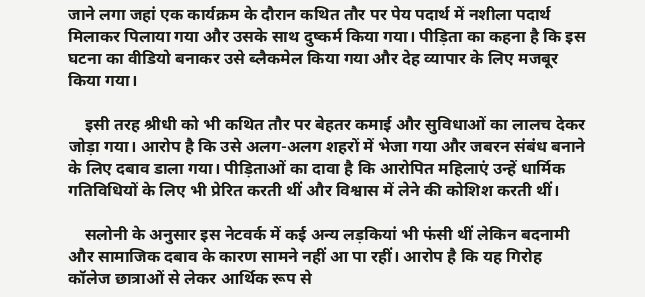जाने लगा जहां एक कार्यक्रम के दौरान कथित तौर पर पेय पदार्थ में नशीला पदार्थ मिलाकर पिलाया गया और उसके साथ दुष्कर्म किया गया। पीड़िता का कहना है कि इस घटना का वीडियो बनाकर उसे ब्लैकमेल किया गया और देह व्यापार के लिए मजबूर किया गया।

    इसी तरह श्रीधी को भी कथित तौर पर बेहतर कमाई और सुविधाओं का लालच देकर जोड़ा गया। आरोप है कि उसे अलग-अलग शहरों में भेजा गया और जबरन संबंध बनाने के लिए दबाव डाला गया। पीड़िताओं का दावा है कि आरोपित महिलाएं उन्हें धार्मिक गतिविधियों के लिए भी प्रेरित करती थीं और विश्वास में लेने की कोशिश करती थीं।

    सलोनी के अनुसार इस नेटवर्क में कई अन्य लड़कियां भी फंसी थीं लेकिन बदनामी और सामाजिक दबाव के कारण सामने नहीं आ पा रहीं। आरोप है कि यह गिरोह कॉलेज छात्राओं से लेकर आर्थिक रूप से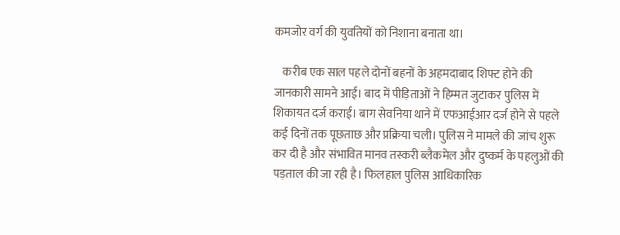कमजोर वर्ग की युवतियों को निशाना बनाता था।

    करीब एक साल पहले दोनों बहनों के अहमदाबाद शिफ्ट होने की जानकारी सामने आई। बाद में पीड़िताओं ने हिम्मत जुटाकर पुलिस में शिकायत दर्ज कराई। बाग सेवनिया थाने में एफआईआर दर्ज होने से पहले कई दिनों तक पूछताछ और प्रक्रिया चली। पुलिस ने मामले की जांच शुरू कर दी है और संभावित मानव तस्करी ब्लैकमेल और दुष्कर्म के पहलुओं की पड़ताल की जा रही है। फिलहाल पुलिस आधिकारिक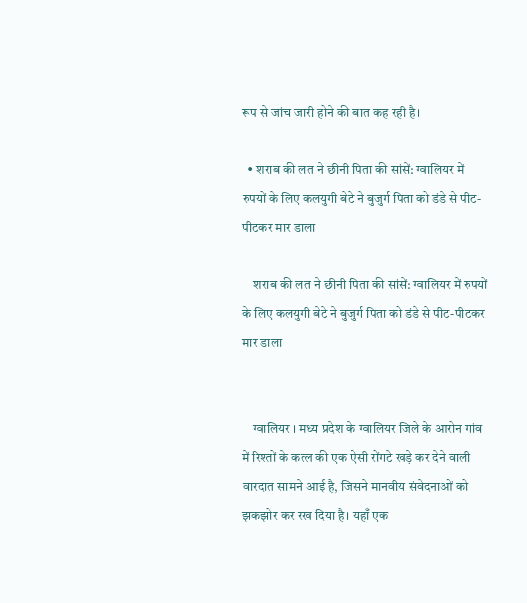रूप से जांच जारी होने की बात कह रही है।

  • शराब की लत ने छीनी पिता की सांसें: ग्वालियर में रुपयों के लिए कलयुगी बेटे ने बुजुर्ग पिता को डंडे से पीट-पीटकर मार डाला

    शराब की लत ने छीनी पिता की सांसें: ग्वालियर में रुपयों के लिए कलयुगी बेटे ने बुजुर्ग पिता को डंडे से पीट-पीटकर मार डाला


    ग्वालियर । मध्य प्रदेश के ग्वालियर जिले के आरोन गांव में रिश्तों के कत्ल की एक ऐसी रोंगटे खड़े कर देने वाली वारदात सामने आई है, जिसने मानवीय संवेदनाओं को झकझोर कर रख दिया है। यहाँ एक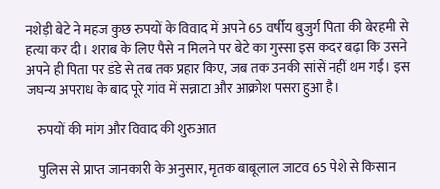नशेड़ी बेटे ने महज कुछ रुपयों के विवाद में अपने 65 वर्षीय बुजुर्ग पिता की बेरहमी से हत्या कर दी। शराब के लिए पैसे न मिलने पर बेटे का गुस्सा इस कदर बढ़ा कि उसने अपने ही पिता पर डंडे से तब तक प्रहार किए, जब तक उनकी सांसें नहीं थम गईं। इस जघन्य अपराध के बाद पूरे गांव में सन्नाटा और आक्रोश पसरा हुआ है।

    रुपयों की मांग और विवाद की शुरुआत

    पुलिस से प्राप्त जानकारी के अनुसार, मृतक बाबूलाल जाटव 65 पेशे से किसान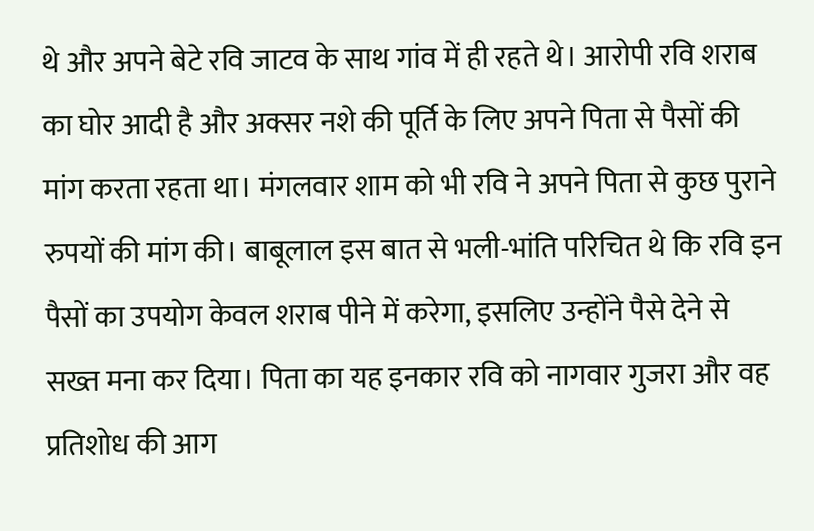थे और अपने बेटे रवि जाटव के साथ गांव में ही रहते थे। आरोपी रवि शराब का घोर आदी है और अक्सर नशे की पूर्ति के लिए अपने पिता से पैसों की मांग करता रहता था। मंगलवार शाम को भी रवि ने अपने पिता से कुछ पुराने रुपयों की मांग की। बाबूलाल इस बात से भली-भांति परिचित थे कि रवि इन पैसों का उपयोग केवल शराब पीने में करेगा, इसलिए उन्होंने पैसे देने से सख्त मना कर दिया। पिता का यह इनकार रवि को नागवार गुजरा और वह प्रतिशोध की आग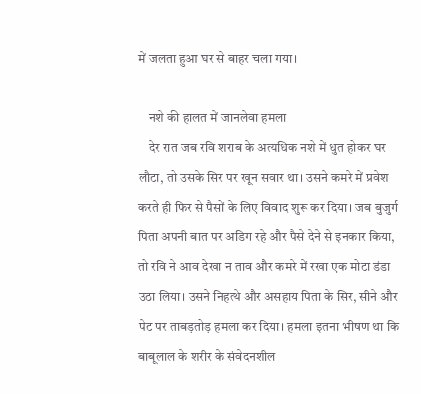में जलता हुआ घर से बाहर चला गया।

    नशे की हालत में जानलेवा हमला
    देर रात जब रवि शराब के अत्यधिक नशे में धुत होकर घर लौटा, तो उसके सिर पर खून सवार था। उसने कमरे में प्रवेश करते ही फिर से पैसों के लिए विवाद शुरू कर दिया। जब बुजुर्ग पिता अपनी बात पर अडिग रहे और पैसे देने से इनकार किया, तो रवि ने आव देखा न ताव और कमरे में रखा एक मोटा डंडा उठा लिया। उसने निहत्थे और असहाय पिता के सिर, सीने और पेट पर ताबड़तोड़ हमला कर दिया। हमला इतना भीषण था कि बाबूलाल के शरीर के संवेदनशील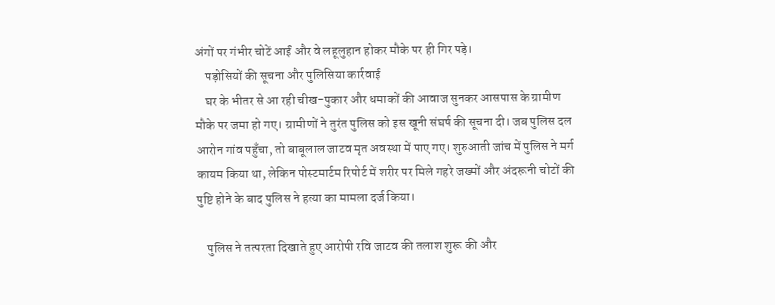अंगों पर गंभीर चोटें आईं और वे लहूलुहान होकर मौके पर ही गिर पड़े।
    पड़ोसियों की सूचना और पुलिसिया कार्रवाई
    घर के भीतर से आ रही चीख-पुकार और धमाकों की आवाज सुनकर आसपास के ग्रामीण मौके पर जमा हो गए। ग्रामीणों ने तुरंत पुलिस को इस खूनी संघर्ष की सूचना दी। जब पुलिस दल आरोन गांव पहुँचा, तो बाबूलाल जाटव मृत अवस्था में पाए गए। शुरुआती जांच में पुलिस ने मर्ग कायम किया था, लेकिन पोस्टमार्टम रिपोर्ट में शरीर पर मिले गहरे जख्मों और अंदरूनी चोटों की पुष्टि होने के बाद पुलिस ने हत्या का मामला दर्ज किया।

    पुलिस ने तत्परता दिखाते हुए आरोपी रवि जाटव की तलाश शुरू की और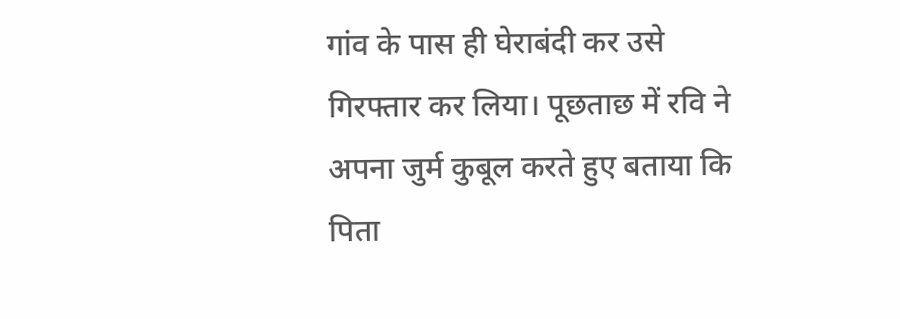गांव के पास ही घेराबंदी कर उसे गिरफ्तार कर लिया। पूछताछ में रवि ने अपना जुर्म कुबूल करते हुए बताया कि पिता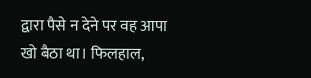द्वारा पैसे न देने पर वह आपा खो बैठा था। फिलहाल,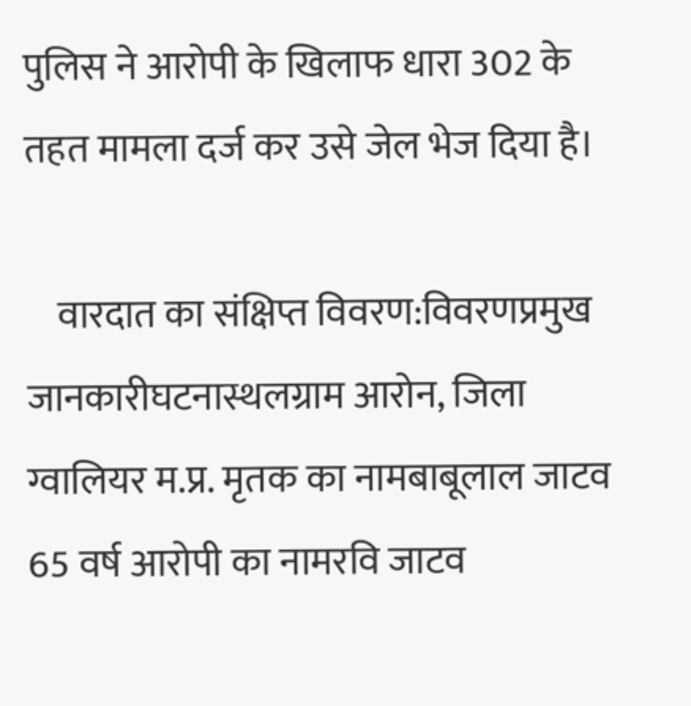पुलिस ने आरोपी के खिलाफ धारा 302 के तहत मामला दर्ज कर उसे जेल भेज दिया है।

    वारदात का संक्षिप्त विवरण:विवरणप्रमुख जानकारीघटनास्थलग्राम आरोन, जिला ग्वालियर म.प्र. मृतक का नामबाबूलाल जाटव 65 वर्ष आरोपी का नामरवि जाटव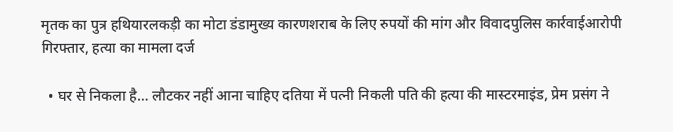मृतक का पुत्र हथियारलकड़ी का मोटा डंडामुख्य कारणशराब के लिए रुपयों की मांग और विवादपुलिस कार्रवाईआरोपी गिरफ्तार, हत्या का मामला दर्ज

  • घर से निकला है… लौटकर नहीं आना चाहिए दतिया में पत्नी निकली पति की हत्या की मास्टरमाइंड, प्रेम प्रसंग ने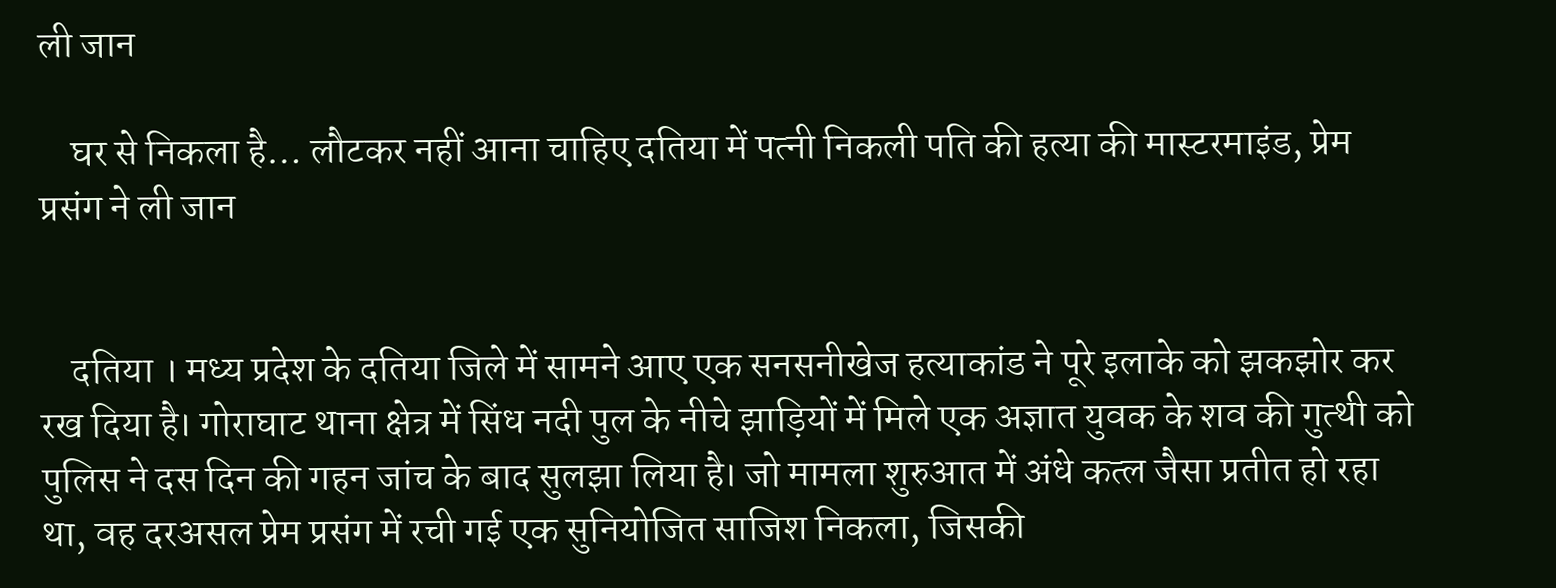ली जान

    घर से निकला है… लौटकर नहीं आना चाहिए दतिया में पत्नी निकली पति की हत्या की मास्टरमाइंड, प्रेम प्रसंग ने ली जान


    दतिया । मध्य प्रदेश के दतिया जिले में सामने आए एक सनसनीखेज हत्याकांड ने पूरे इलाके को झकझोर कर रख दिया है। गोराघाट थाना क्षेत्र में सिंध नदी पुल के नीचे झाड़ियों में मिले एक अज्ञात युवक के शव की गुत्थी को पुलिस ने दस दिन की गहन जांच के बाद सुलझा लिया है। जो मामला शुरुआत में अंधे कत्ल जैसा प्रतीत हो रहा था, वह दरअसल प्रेम प्रसंग में रची गई एक सुनियोजित साजिश निकला, जिसकी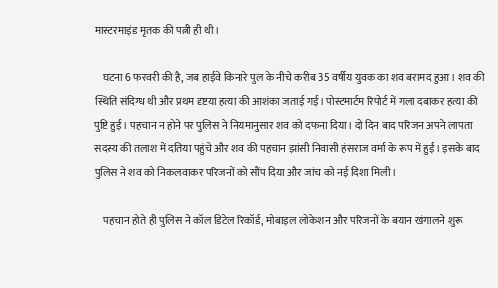मास्टरमाइंड मृतक की पत्नी ही थी।

    घटना 6 फरवरी की है, जब हाईवे किनारे पुल के नीचे करीब 35 वर्षीय युवक का शव बरामद हुआ। शव की स्थिति संदिग्ध थी और प्रथम दृष्टया हत्या की आशंका जताई गई। पोस्टमार्टम रिपोर्ट में गला दबाकर हत्या की पुष्टि हुई। पहचान न होने पर पुलिस ने नियमानुसार शव को दफना दिया। दो दिन बाद परिजन अपने लापता सदस्य की तलाश में दतिया पहुंचे और शव की पहचान झांसी निवासी हंसराज वर्मा के रूप में हुई। इसके बाद पुलिस ने शव को निकलवाकर परिजनों को सौंप दिया और जांच को नई दिशा मिली।

    पहचान होते ही पुलिस ने कॉल डिटेल रिकॉर्ड, मोबाइल लोकेशन और परिजनों के बयान खंगालने शुरू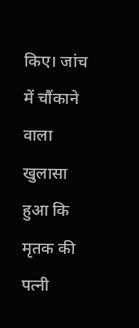किए। जांच में चौंकाने वाला खुलासा हुआ कि मृतक की पत्नी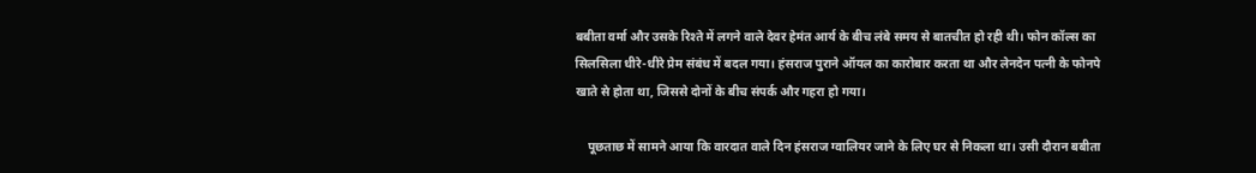बबीता वर्मा और उसके रिश्ते में लगने वाले देवर हेमंत आर्य के बीच लंबे समय से बातचीत हो रही थी। फोन कॉल्स का सिलसिला धीरे-धीरे प्रेम संबंध में बदल गया। हंसराज पुराने ऑयल का कारोबार करता था और लेनदेन पत्नी के फोनपे खाते से होता था, जिससे दोनों के बीच संपर्क और गहरा हो गया।

    पूछताछ में सामने आया कि वारदात वाले दिन हंसराज ग्वालियर जाने के लिए घर से निकला था। उसी दौरान बबीता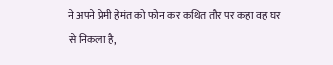ने अपने प्रेमी हेमंत को फोन कर कथित तौर पर कहा वह घर से निकला है,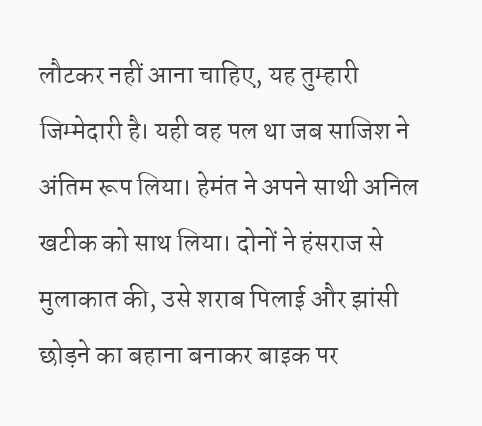लौटकर नहीं आना चाहिए, यह तुम्हारी जिम्मेदारी है। यही वह पल था जब साजिश ने अंतिम रूप लिया। हेमंत ने अपने साथी अनिल खटीक को साथ लिया। दोनों ने हंसराज से मुलाकात की, उसे शराब पिलाई और झांसी छोड़ने का बहाना बनाकर बाइक पर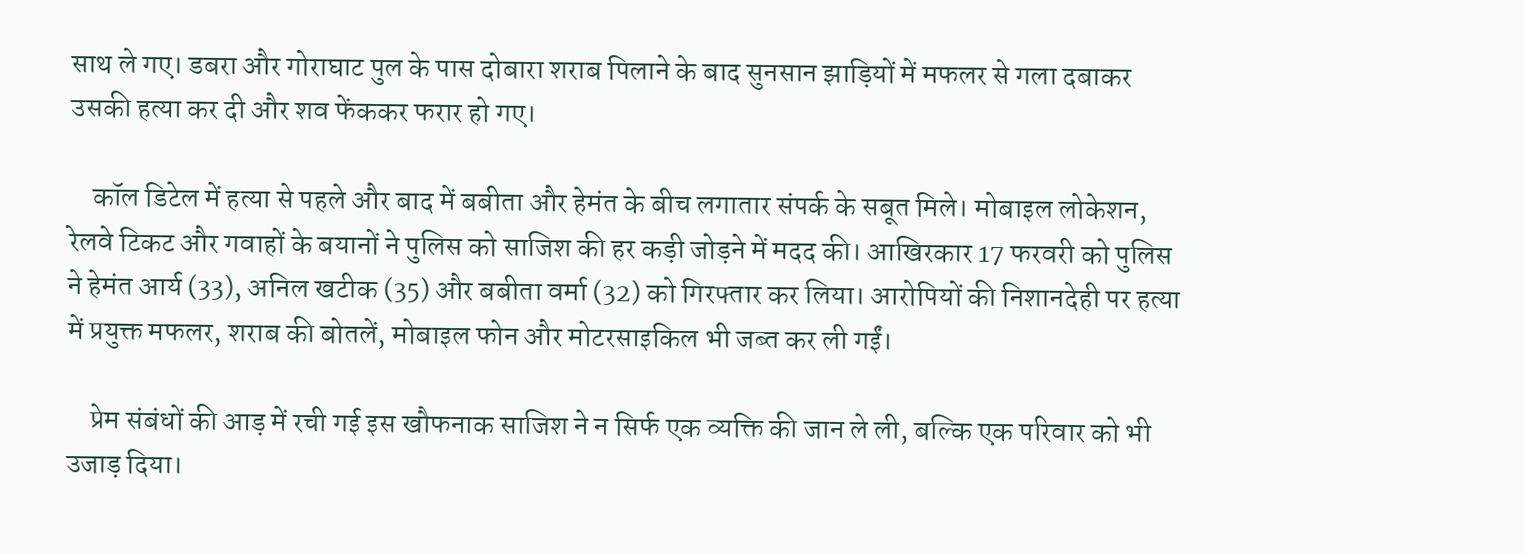साथ ले गए। डबरा और गोराघाट पुल के पास दोबारा शराब पिलाने के बाद सुनसान झाड़ियों में मफलर से गला दबाकर उसकी हत्या कर दी और शव फेंककर फरार हो गए।

    कॉल डिटेल में हत्या से पहले और बाद में बबीता और हेमंत के बीच लगातार संपर्क के सबूत मिले। मोबाइल लोकेशन, रेलवे टिकट और गवाहों के बयानों ने पुलिस को साजिश की हर कड़ी जोड़ने में मदद की। आखिरकार 17 फरवरी को पुलिस ने हेमंत आर्य (33), अनिल खटीक (35) और बबीता वर्मा (32) को गिरफ्तार कर लिया। आरोपियों की निशानदेही पर हत्या में प्रयुक्त मफलर, शराब की बोतलें, मोबाइल फोन और मोटरसाइकिल भी जब्त कर ली गईं।

    प्रेम संबंधों की आड़ में रची गई इस खौफनाक साजिश ने न सिर्फ एक व्यक्ति की जान ले ली, बल्कि एक परिवार को भी उजाड़ दिया।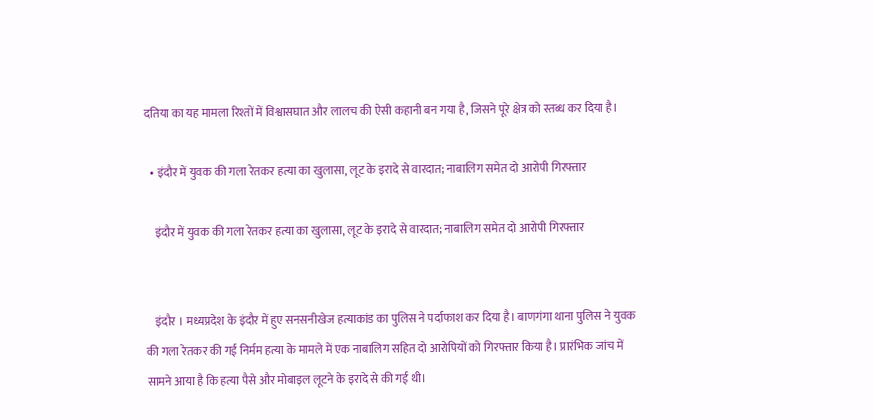दतिया का यह मामला रिश्तों में विश्वासघात और लालच की ऐसी कहानी बन गया है, जिसने पूरे क्षेत्र को स्तब्ध कर दिया है।

  • इंदौर में युवक की गला रेतकर हत्या का खुलासा, लूट के इरादे से वारदात; नाबालिग समेत दो आरोपी गिरफ्तार

    इंदौर में युवक की गला रेतकर हत्या का खुलासा, लूट के इरादे से वारदात; नाबालिग समेत दो आरोपी गिरफ्तार


    इंदौर । मध्यप्रदेश के इंदौर में हुए सनसनीखेज हत्याकांड का पुलिस ने पर्दाफाश कर दिया है। बाणगंगा थाना पुलिस ने युवक की गला रेतकर की गई निर्मम हत्या के मामले में एक नाबालिग सहित दो आरोपियों को गिरफ्तार किया है। प्रारंभिक जांच में सामने आया है कि हत्या पैसे और मोबाइल लूटने के इरादे से की गई थी।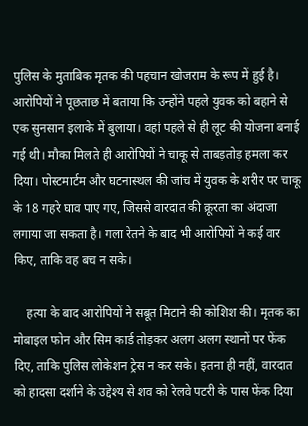पुलिस के मुताबिक मृतक की पहचान खोजराम के रूप में हुई है। आरोपियों ने पूछताछ में बताया कि उन्होंने पहले युवक को बहाने से एक सुनसान इलाके में बुलाया। वहां पहले से ही लूट की योजना बनाई गई थी। मौका मिलते ही आरोपियों ने चाकू से ताबड़तोड़ हमला कर दिया। पोस्टमार्टम और घटनास्थल की जांच में युवक के शरीर पर चाकू के 18 गहरे घाव पाए गए, जिससे वारदात की क्रूरता का अंदाजा लगाया जा सकता है। गला रेतने के बाद भी आरोपियों ने कई वार किए, ताकि वह बच न सके।

    हत्या के बाद आरोपियों ने सबूत मिटाने की कोशिश की। मृतक का मोबाइल फोन और सिम कार्ड तोड़कर अलग अलग स्थानों पर फेंक दिए, ताकि पुलिस लोकेशन ट्रेस न कर सके। इतना ही नहीं, वारदात को हादसा दर्शाने के उद्देश्य से शव को रेलवे पटरी के पास फेंक दिया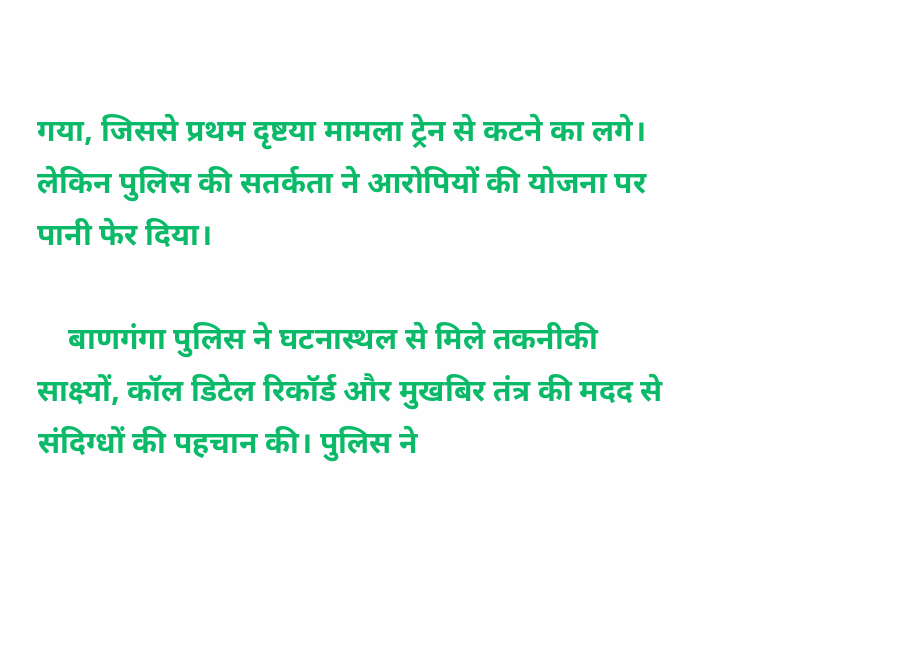गया, जिससे प्रथम दृष्टया मामला ट्रेन से कटने का लगे। लेकिन पुलिस की सतर्कता ने आरोपियों की योजना पर पानी फेर दिया।

    बाणगंगा पुलिस ने घटनास्थल से मिले तकनीकी साक्ष्यों, कॉल डिटेल रिकॉर्ड और मुखबिर तंत्र की मदद से संदिग्धों की पहचान की। पुलिस ने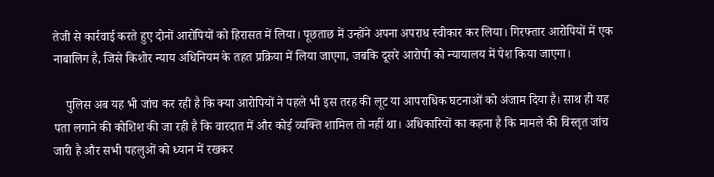तेजी से कार्रवाई करते हुए दोनों आरोपियों को हिरासत में लिया। पूछताछ में उन्होंने अपना अपराध स्वीकार कर लिया। गिरफ्तार आरोपियों में एक नाबालिग है, जिसे किशोर न्याय अधिनियम के तहत प्रक्रिया में लिया जाएगा, जबकि दूसरे आरोपी को न्यायालय में पेश किया जाएगा।

    पुलिस अब यह भी जांच कर रही है कि क्या आरोपियों ने पहले भी इस तरह की लूट या आपराधिक घटनाओं को अंजाम दिया है। साथ ही यह पता लगाने की कोशिश की जा रही है कि वारदात में और कोई व्यक्ति शामिल तो नहीं था। अधिकारियों का कहना है कि मामले की विस्तृत जांच जारी है और सभी पहलुओं को ध्यान में रखकर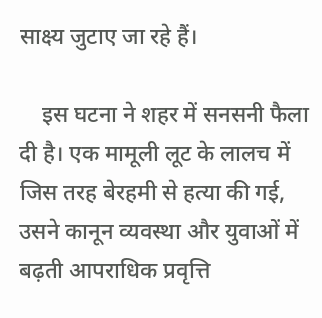साक्ष्य जुटाए जा रहे हैं।

    इस घटना ने शहर में सनसनी फैला दी है। एक मामूली लूट के लालच में जिस तरह बेरहमी से हत्या की गई, उसने कानून व्यवस्था और युवाओं में बढ़ती आपराधिक प्रवृत्ति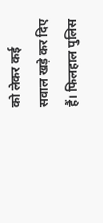को लेकर कई सवाल खड़े कर दिए हैं। फिलहाल पुलिस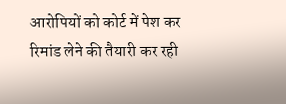आरोपियों को कोर्ट में पेश कर रिमांड लेने की तैयारी कर रही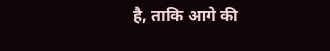है, ताकि आगे की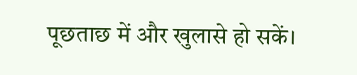पूछताछ में और खुलासे हो सकें।